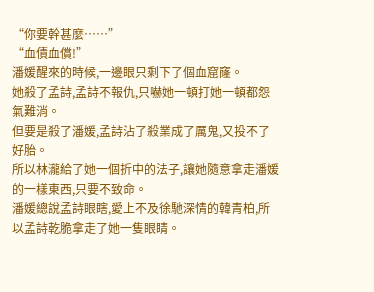“你要幹甚麼……”
“血債血償!”
潘媛醒來的時候,一邊眼只剩下了個血窟窿。
她殺了孟詩,孟詩不報仇,只嚇她一頓打她一頓都怨氣難消。
但要是殺了潘媛,孟詩沾了殺業成了厲鬼,又投不了好胎。
所以林瀧給了她一個折中的法子,讓她隨意拿走潘媛的一樣東西,只要不致命。
潘媛總說孟詩眼瞎,愛上不及徐馳深情的韓青柏,所以孟詩乾脆拿走了她一隻眼睛。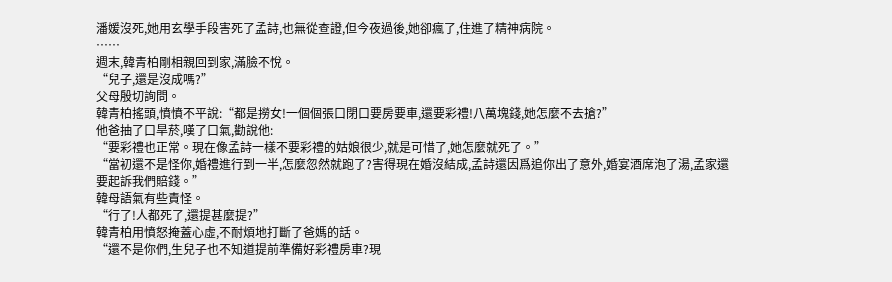潘媛沒死,她用玄學手段害死了孟詩,也無從查證,但今夜過後,她卻瘋了,住進了精神病院。
……
週末,韓青柏剛相親回到家,滿臉不悅。
“兒子,還是沒成嗎?”
父母殷切詢問。
韓青柏搖頭,憤憤不平說:“都是撈女!一個個張口閉口要房要車,還要彩禮!八萬塊錢,她怎麼不去搶?”
他爸抽了口旱菸,嘆了口氣,勸說他:
“要彩禮也正常。現在像孟詩一樣不要彩禮的姑娘很少,就是可惜了,她怎麼就死了。”
“當初還不是怪你,婚禮進行到一半,怎麼忽然就跑了?害得現在婚沒結成,孟詩還因爲追你出了意外,婚宴酒席泡了湯,孟家還要起訴我們賠錢。”
韓母語氣有些責怪。
“行了!人都死了,還提甚麼提?”
韓青柏用憤怒掩蓋心虛,不耐煩地打斷了爸媽的話。
“還不是你們,生兒子也不知道提前準備好彩禮房車?現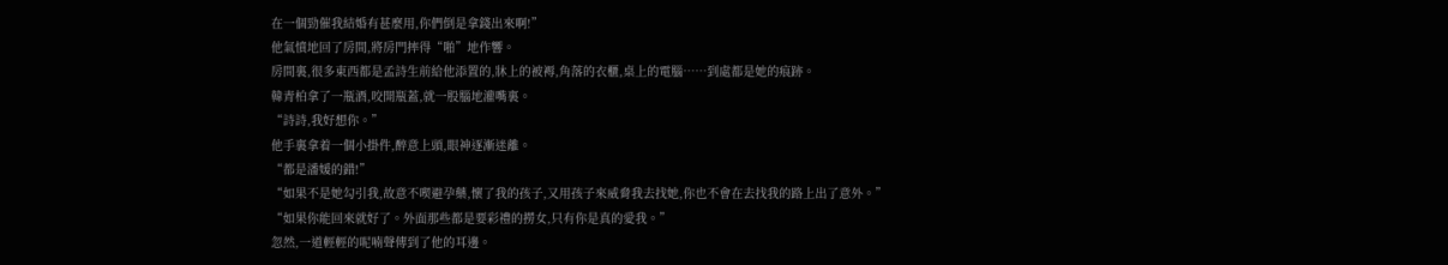在一個勁催我結婚有甚麼用,你們倒是拿錢出來啊!”
他氣憤地回了房間,將房門摔得“啪”地作響。
房間裏,很多東西都是孟詩生前給他添置的,牀上的被褥,角落的衣櫃,桌上的電腦……到處都是她的痕跡。
韓青柏拿了一瓶酒,咬開瓶蓋,就一股腦地灌嘴裏。
“詩詩,我好想你。”
他手裏拿着一個小掛件,醉意上頭,眼神逐漸迷離。
“都是潘媛的錯!”
“如果不是她勾引我,故意不喫避孕藥,懷了我的孩子,又用孩子來威脅我去找她,你也不會在去找我的路上出了意外。”
“如果你能回來就好了。外面那些都是要彩禮的撈女,只有你是真的愛我。”
忽然,一道輕輕的呢喃聲傳到了他的耳邊。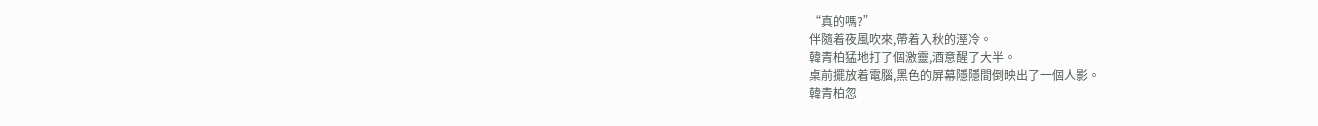“真的嗎?”
伴隨着夜風吹來,帶着入秋的溼冷。
韓青柏猛地打了個激靈,酒意醒了大半。
桌前擺放着電腦,黑色的屏幕隱隱間倒映出了一個人影。
韓青柏忽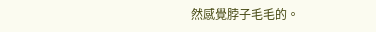然感覺脖子毛毛的。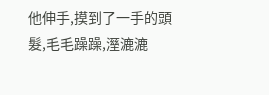他伸手,摸到了一手的頭髮,毛毛躁躁,溼漉漉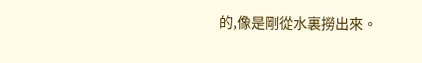的,像是剛從水裏撈出來。